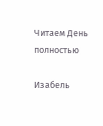Читаем День полностью

Изабель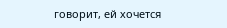говорит, ей хочется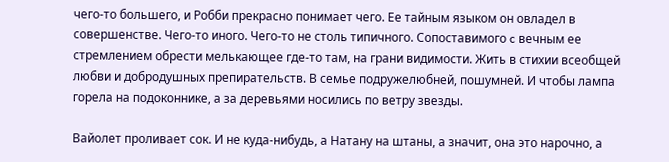чего-то большего, и Робби прекрасно понимает чего. Ее тайным языком он овладел в совершенстве. Чего-то иного. Чего-то не столь типичного. Сопоставимого c вечным ее стремлением обрести мелькающее где-то там, на грани видимости. Жить в стихии всеобщей любви и добродушных препирательств. В семье подружелюбней, пошумней. И чтобы лампа горела на подоконнике, а за деревьями носились по ветру звезды.

Вайолет проливает сок. И не куда-нибудь, а Натану на штаны, а значит, она это нарочно, а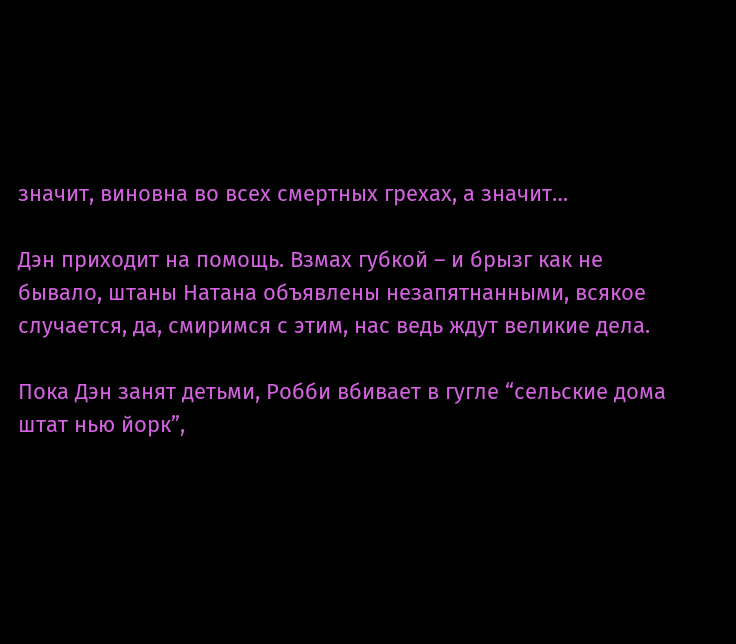значит, виновна во всех смертных грехах, а значит…

Дэн приходит на помощь. Взмах губкой – и брызг как не бывало, штаны Натана объявлены незапятнанными, всякое случается, да, смиримся с этим, нас ведь ждут великие дела.

Пока Дэн занят детьми, Робби вбивает в гугле “сельские дома штат нью йорк”,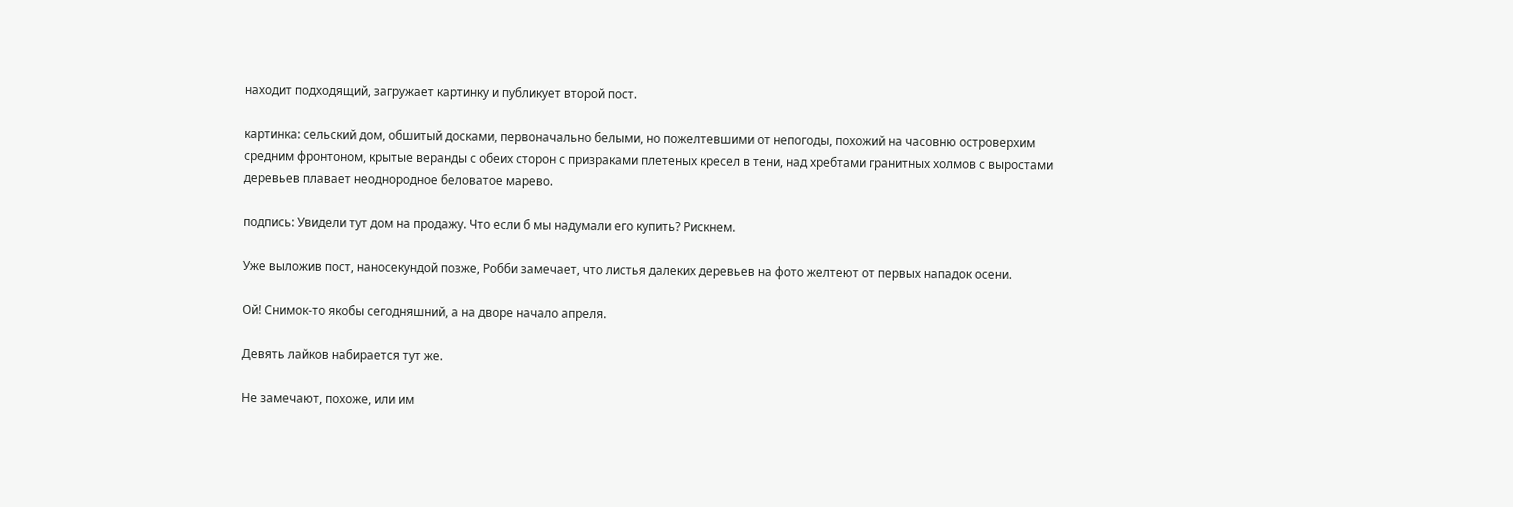находит подходящий, загружает картинку и публикует второй пост.

картинка: сельский дом, обшитый досками, первоначально белыми, но пожелтевшими от непогоды, похожий на часовню островерхим средним фронтоном, крытые веранды с обеих сторон с призраками плетеных кресел в тени, над хребтами гранитных холмов с выростами деревьев плавает неоднородное беловатое марево.

подпись: Увидели тут дом на продажу. Что если б мы надумали его купить? Рискнем.

Уже выложив пост, наносекундой позже, Робби замечает, что листья далеких деревьев на фото желтеют от первых нападок осени.

Ой! Снимок-то якобы сегодняшний, а на дворе начало апреля.

Девять лайков набирается тут же.

Не замечают, похоже, или им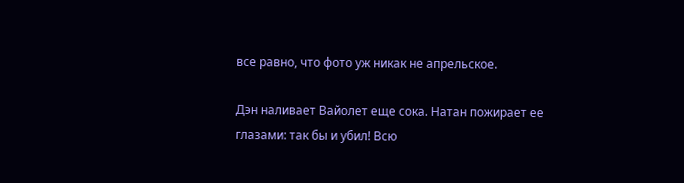все равно, что фото уж никак не апрельское.

Дэн наливает Вайолет еще сока. Натан пожирает ее глазами: так бы и убил! Всю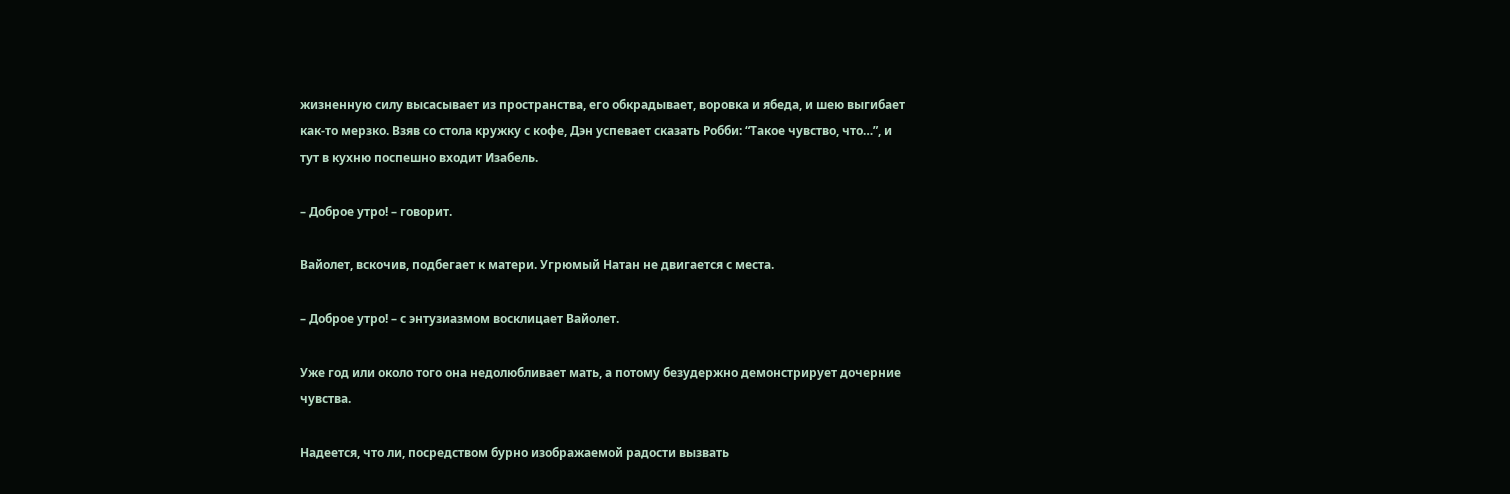жизненную силу высасывает из пространства, его обкрадывает, воровка и ябеда, и шею выгибает как-то мерзко. Взяв со стола кружку с кофе, Дэн успевает сказать Робби: “Такое чувство, что…”, и тут в кухню поспешно входит Изабель.

– Доброе утро! – говорит.

Вайолет, вскочив, подбегает к матери. Угрюмый Натан не двигается с места.

– Доброе утро! – с энтузиазмом восклицает Вайолет.

Уже год или около того она недолюбливает мать, а потому безудержно демонстрирует дочерние чувства.

Надеется, что ли, посредством бурно изображаемой радости вызвать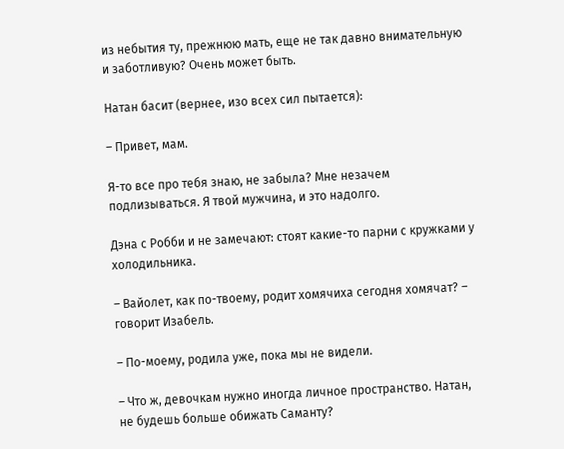из небытия ту, прежнюю мать, еще не так давно внимательную и заботливую? Очень может быть.

Натан басит (вернее, изо всех сил пытается):

– Привет, мам.

Я-то все про тебя знаю, не забыла? Мне незачем подлизываться. Я твой мужчина, и это надолго.

Дэна с Робби и не замечают: стоят какие-то парни с кружками у холодильника.

– Вайолет, как по-твоему, родит хомячиха сегодня хомячат? – говорит Изабель.

– По-моему, родила уже, пока мы не видели.

– Что ж, девочкам нужно иногда личное пространство. Натан, не будешь больше обижать Саманту?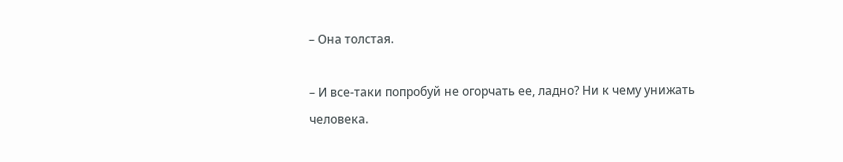– Она толстая.

– И все-таки попробуй не огорчать ее, ладно? Ни к чему унижать человека.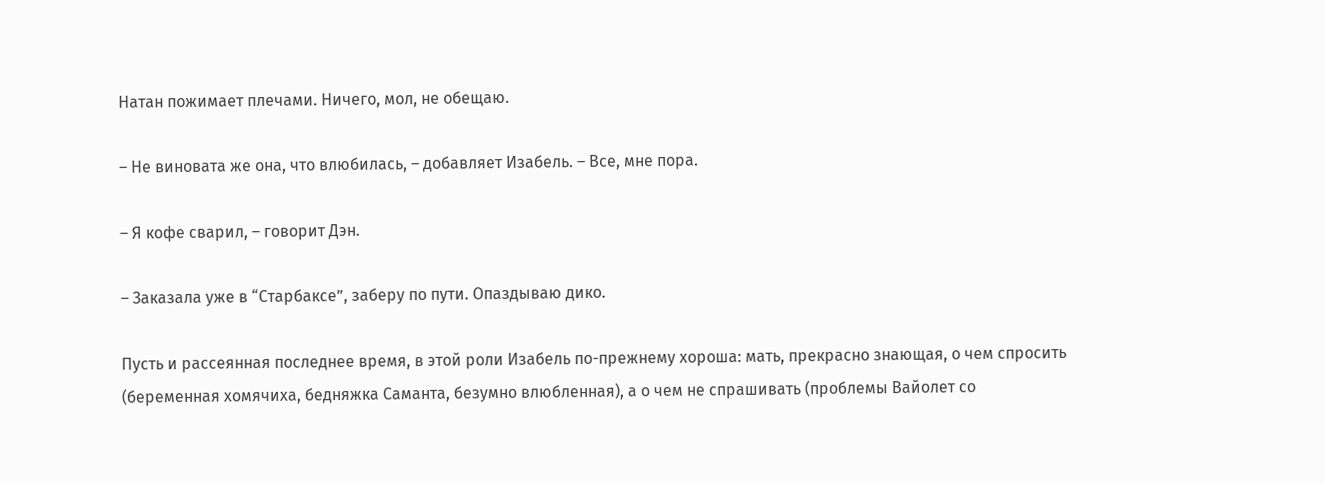Натан пожимает плечами. Ничего, мол, не обещаю.

– Не виновата же она, что влюбилась, – добавляет Изабель. – Все, мне пора.

– Я кофе сварил, – говорит Дэн.

– Заказала уже в “Старбаксе”, заберу по пути. Опаздываю дико.

Пусть и рассеянная последнее время, в этой роли Изабель по-прежнему хороша: мать, прекрасно знающая, о чем спросить (беременная хомячиха, бедняжка Саманта, безумно влюбленная), а о чем не спрашивать (проблемы Вайолет со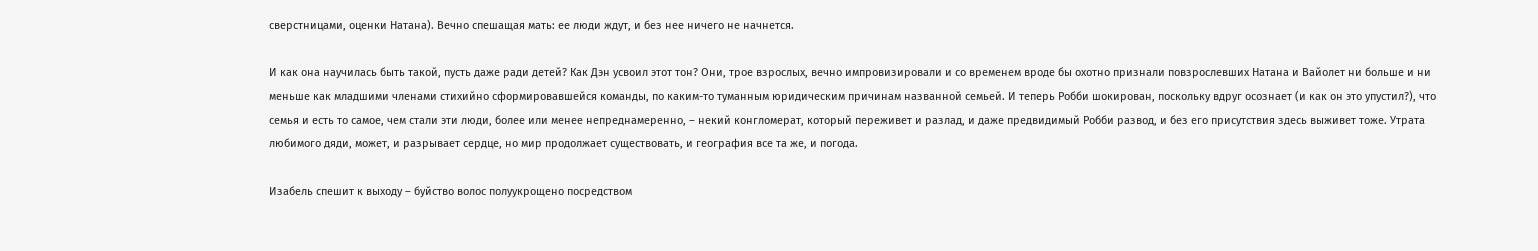сверстницами, оценки Натана). Вечно спешащая мать: ее люди ждут, и без нее ничего не начнется.

И как она научилась быть такой, пусть даже ради детей? Как Дэн усвоил этот тон? Они, трое взрослых, вечно импровизировали и со временем вроде бы охотно признали повзрослевших Натана и Вайолет ни больше и ни меньше как младшими членами стихийно сформировавшейся команды, по каким-то туманным юридическим причинам названной семьей. И теперь Робби шокирован, поскольку вдруг осознает (и как он это упустил?), что семья и есть то самое, чем стали эти люди, более или менее непреднамеренно, – некий конгломерат, который переживет и разлад, и даже предвидимый Робби развод, и без его присутствия здесь выживет тоже. Утрата любимого дяди, может, и разрывает сердце, но мир продолжает существовать, и география все та же, и погода.

Изабель спешит к выходу – буйство волос полуукрощено посредством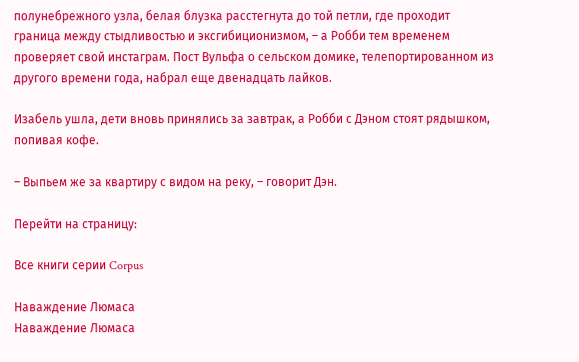полунебрежного узла, белая блузка расстегнута до той петли, где проходит граница между стыдливостью и эксгибиционизмом, – а Робби тем временем проверяет свой инстаграм. Пост Вульфа о сельском домике, телепортированном из другого времени года, набрал еще двенадцать лайков.

Изабель ушла, дети вновь принялись за завтрак, а Робби с Дэном стоят рядышком, попивая кофе.

– Выпьем же за квартиру с видом на реку, – говорит Дэн.

Перейти на страницу:

Все книги серии Corpus

Наваждение Люмаса
Наваждение Люмаса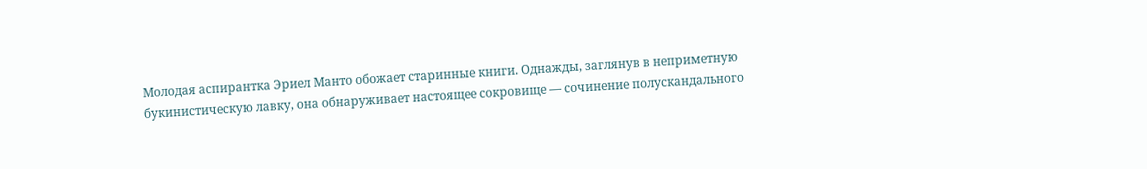Молодая аспирантка Эриел Манто обожает старинные книги. Однажды, заглянув в неприметную букинистическую лавку, она обнаруживает настоящее сокровище — сочинение полускандального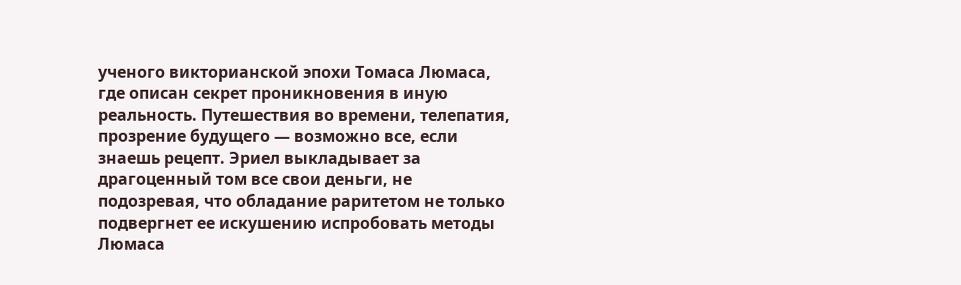ученого викторианской эпохи Томаса Люмаса, где описан секрет проникновения в иную реальность. Путешествия во времени, телепатия, прозрение будущего — возможно все, если знаешь рецепт. Эриел выкладывает за драгоценный том все свои деньги, не подозревая, что обладание раритетом не только подвергнет ее искушению испробовать методы Люмаса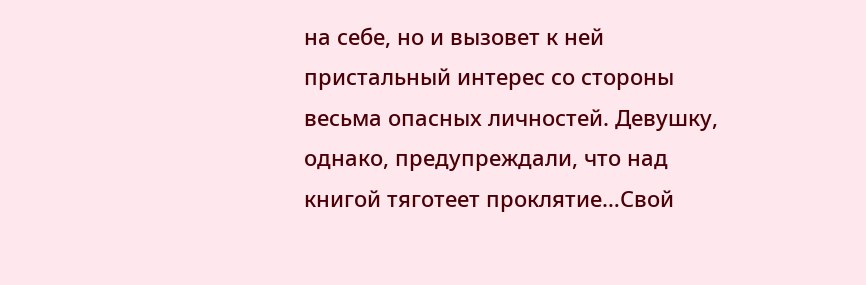на себе, но и вызовет к ней пристальный интерес со стороны весьма опасных личностей. Девушку, однако, предупреждали, что над книгой тяготеет проклятие…Свой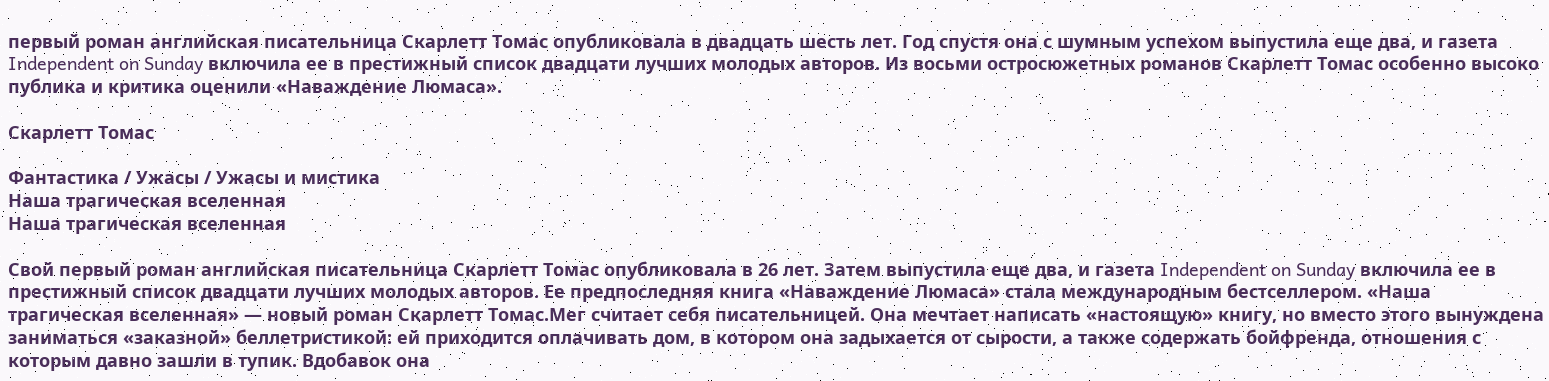первый роман английская писательница Скарлетт Томас опубликовала в двадцать шесть лет. Год спустя она с шумным успехом выпустила еще два, и газета Independent on Sunday включила ее в престижный список двадцати лучших молодых авторов. Из восьми остросюжетных романов Скарлетт Томас особенно высоко публика и критика оценили «Наваждение Люмаса».

Скарлетт Томас

Фантастика / Ужасы / Ужасы и мистика
Наша трагическая вселенная
Наша трагическая вселенная

Свой первый роман английская писательница Скарлетт Томас опубликовала в 26 лет. Затем выпустила еще два, и газета Independent on Sunday включила ее в престижный список двадцати лучших молодых авторов. Ее предпоследняя книга «Наваждение Люмаса» стала международным бестселлером. «Наша трагическая вселенная» — новый роман Скарлетт Томас.Мег считает себя писательницей. Она мечтает написать «настоящую» книгу, но вместо этого вынуждена заниматься «заказной» беллетристикой: ей приходится оплачивать дом, в котором она задыхается от сырости, а также содержать бойфренда, отношения с которым давно зашли в тупик. Вдобавок она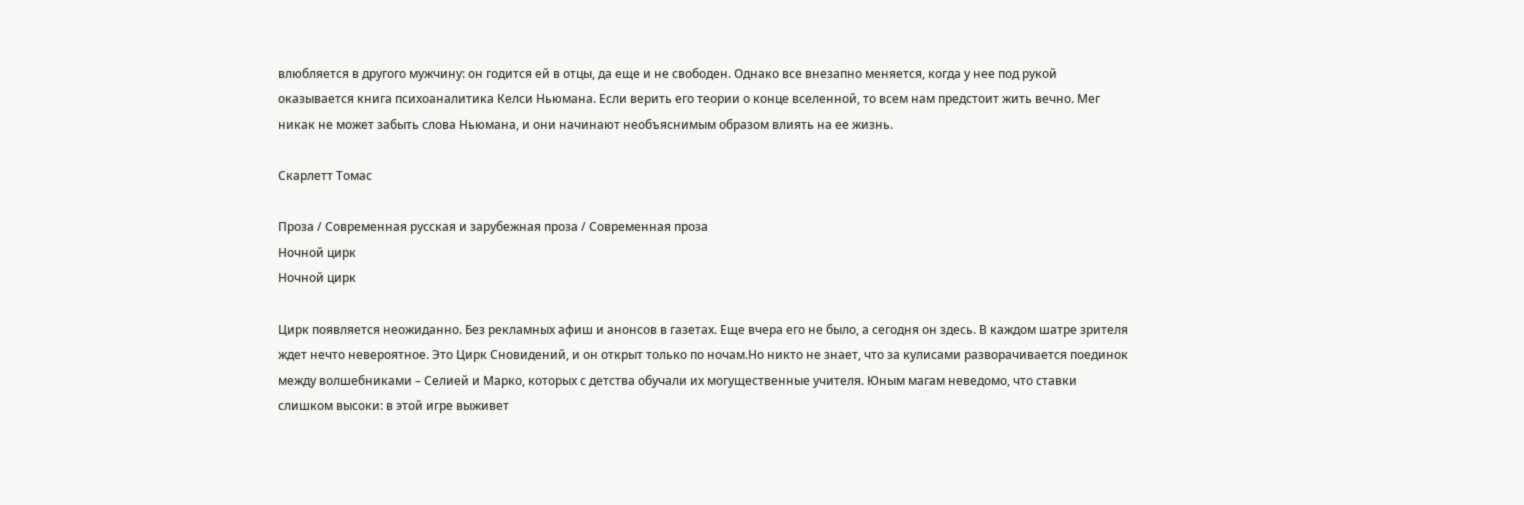влюбляется в другого мужчину: он годится ей в отцы, да еще и не свободен. Однако все внезапно меняется, когда у нее под рукой оказывается книга психоаналитика Келси Ньюмана. Если верить его теории о конце вселенной, то всем нам предстоит жить вечно. Мег никак не может забыть слова Ньюмана, и они начинают необъяснимым образом влиять на ее жизнь.

Скарлетт Томас

Проза / Современная русская и зарубежная проза / Современная проза
Ночной цирк
Ночной цирк

Цирк появляется неожиданно. Без рекламных афиш и анонсов в газетах. Еще вчера его не было, а сегодня он здесь. В каждом шатре зрителя ждет нечто невероятное. Это Цирк Сновидений, и он открыт только по ночам.Но никто не знает, что за кулисами разворачивается поединок между волшебниками – Селией и Марко, которых с детства обучали их могущественные учителя. Юным магам неведомо, что ставки слишком высоки: в этой игре выживет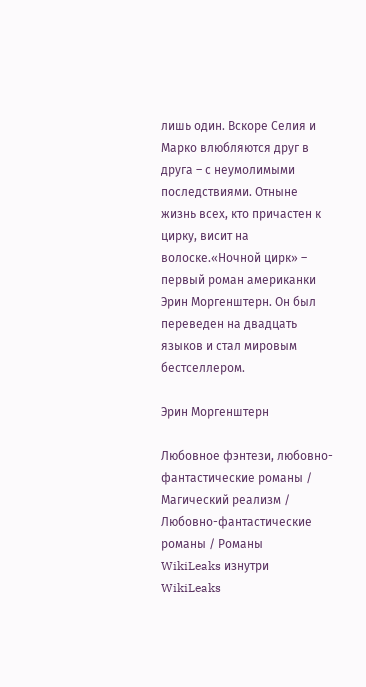лишь один. Вскоре Селия и Марко влюбляются друг в друга – с неумолимыми последствиями. Отныне жизнь всех, кто причастен к цирку, висит на волоске.«Ночной цирк» – первый роман американки Эрин Моргенштерн. Он был переведен на двадцать языков и стал мировым бестселлером.

Эрин Моргенштерн

Любовное фэнтези, любовно-фантастические романы / Магический реализм / Любовно-фантастические романы / Романы
WikiLeaks изнутри
WikiLeaks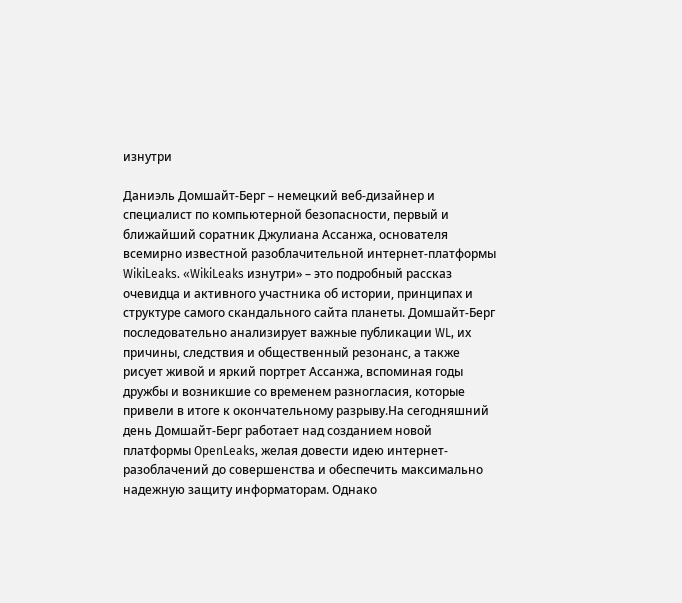изнутри

Даниэль Домшайт-Берг – немецкий веб-дизайнер и специалист по компьютерной безопасности, первый и ближайший соратник Джулиана Ассанжа, основателя всемирно известной разоблачительной интернет-платформы WikiLeaks. «WikiLeaks изнутри» – это подробный рассказ очевидца и активного участника об истории, принципах и структуре самого скандального сайта планеты. Домшайт-Берг последовательно анализирует важные публикации WL, их причины, следствия и общественный резонанс, а также рисует живой и яркий портрет Ассанжа, вспоминая годы дружбы и возникшие со временем разногласия, которые привели в итоге к окончательному разрыву.На сегодняшний день Домшайт-Берг работает над созданием новой платформы OpenLeaks, желая довести идею интернет-разоблачений до совершенства и обеспечить максимально надежную защиту информаторам. Однако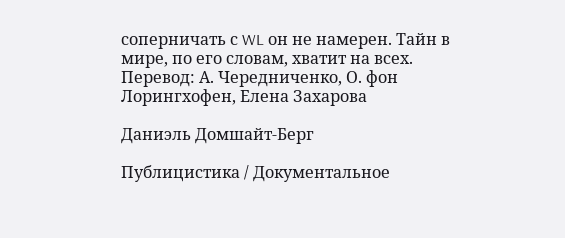соперничать с WL он не намерен. Тайн в мире, по его словам, хватит на всех. Перевод: А. Чередниченко, О. фон Лорингхофен, Елена Захарова

Даниэль Домшайт-Берг

Публицистика / Документальное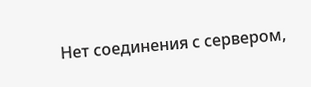Нет соединения с сервером,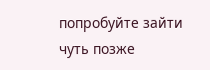попробуйте зайти чуть позже